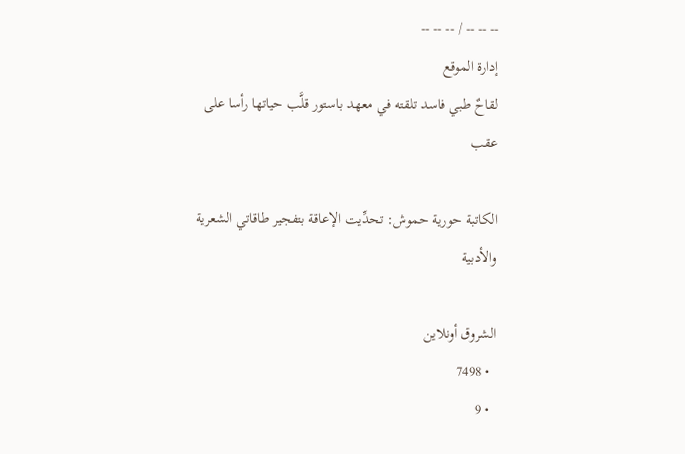-- -- -- / -- -- --
إدارة الموقع
لقاحٌ طبي فاسد تلقته في معهد باستور قلَّب حياتها رأسا على عقب

الكاتبة حورية حموش: تحدِّيت الإعاقة بتفجير طاقاتي الشعرية والأدبية

الشروق أونلاين
  • 7498
  • 9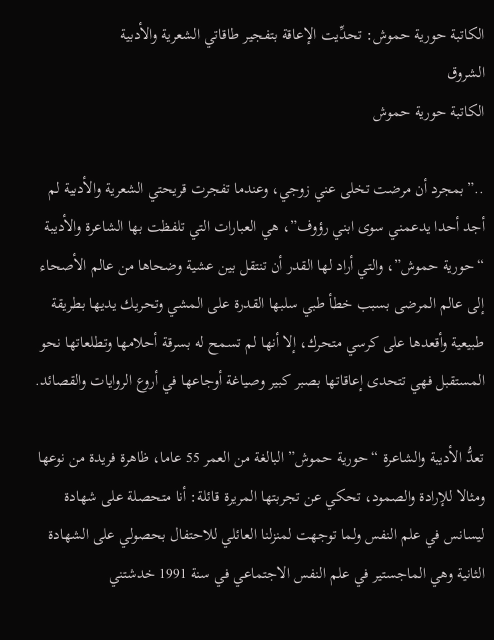الكاتبة حورية حموش: تحدِّيت الإعاقة بتفجير طاقاتي الشعرية والأدبية
الشروق
الكاتبة حورية حموش

..”بمجرد أن مرضت تخلى عني زوجي، وعندما تفجرت قريحتي الشعرية والأدبية لم أجد أحدا يدعمني سوى ابني رؤوف”، هي العبارات التي تلفظت بها الشاعرة والأديبة “حورية حموش”، والتي أراد لها القدر أن تنتقل بين عشية وضحاها من عالم الأصحاء إلى عالم المرضى بسبب خطأ طبي سلبها القدرة على المشي وتحريك يديها بطريقة طبيعية وأقعدها على كرسي متحرك، إلا أنها لم تسمح له بسرقة أحلامها وتطلعاتها نحو المستقبل فهي تتحدى إعاقاتها بصبر كبير وصياغة أوجاعها في أروع الروايات والقصائد.

تعدُّ الأديبة والشاعرة “حورية حموش” البالغة من العمر 55 عاما، ظاهرة فريدة من نوعها ومثالا للإرادة والصمود، تحكي عن تجربتها المريرة قائلة: أنا متحصلة على شهادة ليسانس في علم النفس ولما توجهت لمنزلنا العائلي للاحتفال بحصولي على الشهادة الثانية وهي الماجستير في علم النفس الاجتماعي في سنة 1991 خدشتني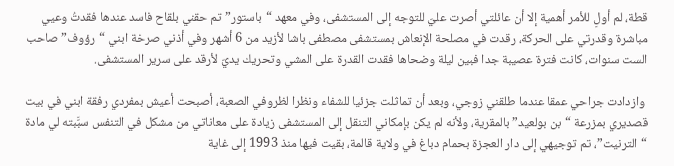قطة، لم أولِ للأمر أهمية إلا أن عائلتي أصرت عليّ للتوجه إلى المستشفى، وفي معهد “باستور” تم حقني بلقاح فاسد عندها فقدتُ وعيي مباشرة وقدرتي على الحركة، رقدت في مصلحة الإنعاش بمستشفى مصطفى باشا لأزيد من 6 أشهر وفي أذني صرخة ابني “رؤوف” صاحب الست سنوات، كانت فترة عصيبة جدا فبين ليلة وضحاها فقدت القدرة على المشي وتحريك يديّ لأرقد على سرير المستشفى.

 وازدادت جراحي عمقا عندما طلقني زوجي، وبعد أن تماثلت جزئيا للشفاء ونظرا لظروفي الصعبة، أصبحت أعيش بمفردي رفقة ابني في بيت قصديري بمزرعة “بن بولعيد” بالمقرية، ولأنه لم يكن بإمكاني التنقل إلى المستشفى زيادة على معاناتي من مشكل في التنفس سبَّبته لي مادة “الترنيت”، تم توجيهي إلى دار العجزة بحمام دباغ في ولاية قالمة، بقيت فيها منذ 1993 إلى غاية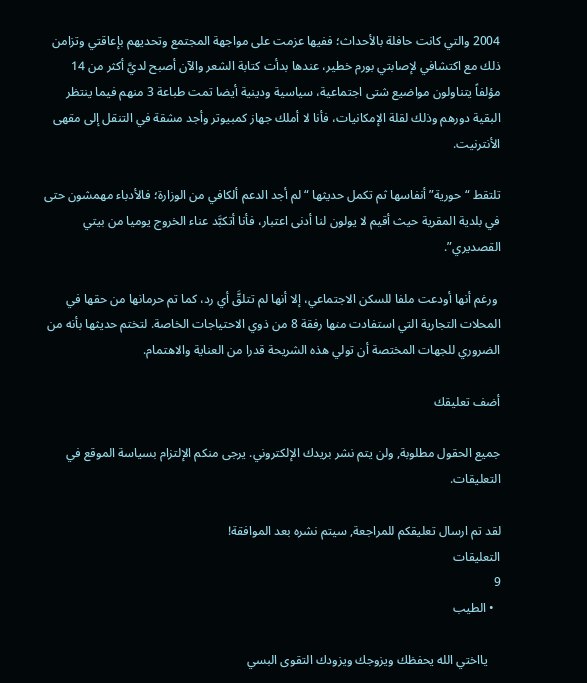2004 والتي كانت حافلة بالأحداث؛ ففيها عزمت على مواجهة المجتمع وتحديهم بإعاقتي وتزامن ذلك مع اكتشافي لإصابتي بورم خطير، عندها بدأت كتابة الشعر والآن أصبح لديَّ أكثر من 14 مؤلفاً يتناولون مواضيع شتى اجتماعية، سياسية ودينية أيضا تمت طباعة 3 منهم فيما ينتظر البقية دورهم وذلك لقلة الإمكانيات، فأنا لا أملك جهاز كمبيوتر وأجد مشقة في التنقل إلى مقهى الأنترنيت.

تلتقط “حورية” أنفاسها ثم تكمل حديثها “لم أجد الدعم ألكافي من الوزارة؛ فالأدباء مهمشون حتى في بلدية المقرية حيث أقيم لا يولون لنا أدنى اعتبار، فأنا أتكبَّد عناء الخروج يوميا من بيتي القصديري”.

 ورغم أنها أودعت ملفا للسكن الاجتماعي، إلا أنها لم تتلقَّ أي رد، كما تم حرمانها من حقها في المحلات التجارية التي استفادت منها رفقة 8 من ذوي الاحتياجات الخاصة. لتختم حديثها بأنه من الضروري للجهات المختصة أن تولي هذه الشريحة قدرا من العناية والاهتمام.

أضف تعليقك

جميع الحقول مطلوبة, ولن يتم نشر بريدك الإلكتروني. يرجى منكم الإلتزام بسياسة الموقع في التعليقات.

لقد تم ارسال تعليقكم للمراجعة, سيتم نشره بعد الموافقة!
التعليقات
9
  • الطيب

    يااختي الله يحفظك ويزوجك ويزودك التقوى البسي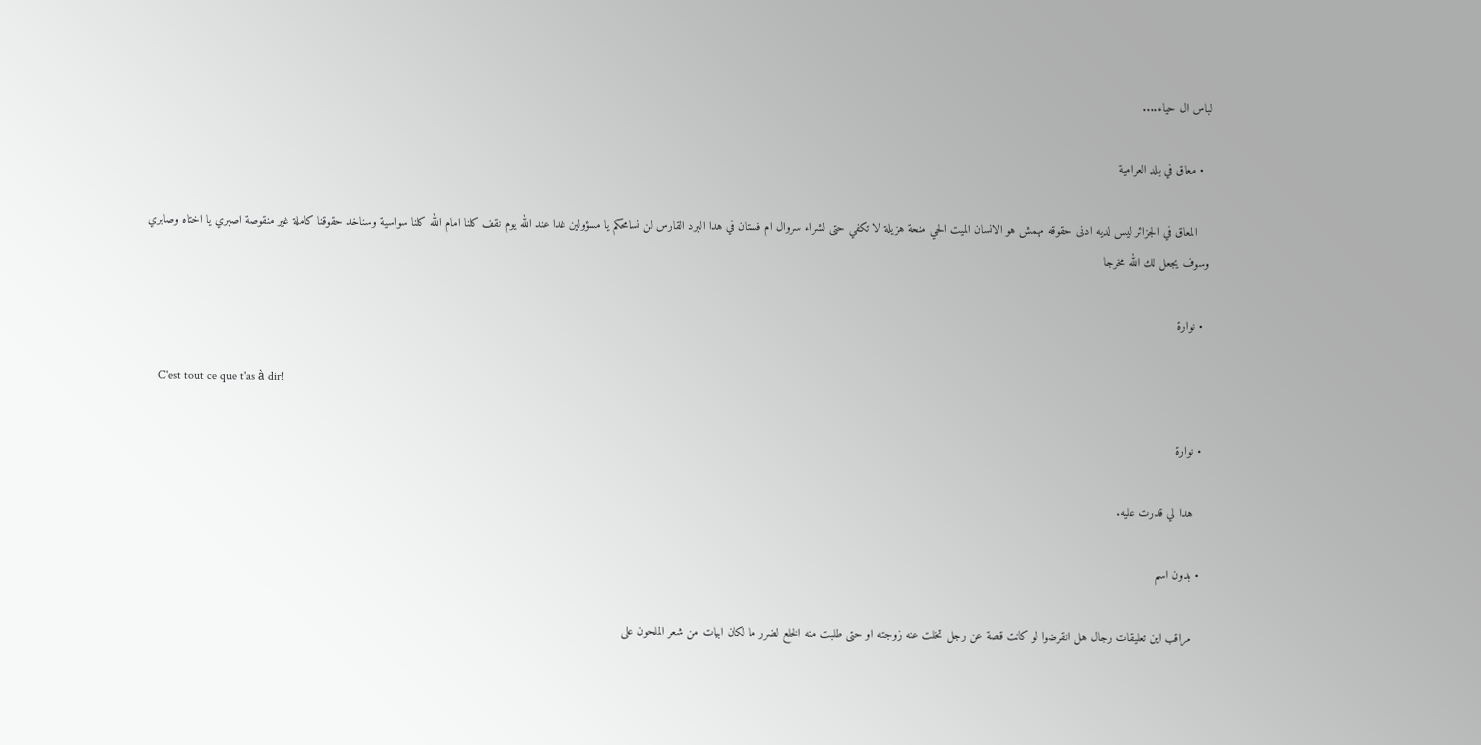لباس ال حياء....

  • معاق في بلد العرامية

    المعاق في الجزائر ليس لديه ادنى حقوقه مهمش هو الانسان الميت الحي منحة هزيلة لا تكفي حتى لشراء سروال ام فستان في هدا البرد القارس لن نسامحكم يا مسؤولين غدا عند الله يوم نقف كلنا امام الله كلنا سواسية وسناخد حقوقنا كاملة غير منقوصة اصبري يا اختاه وصابري وسوف يجعل لك الله مخرجا

  • نوارة

    C'est tout ce que t'as à dir!

  • نوارة

    هدا لي قدرت عليه.

  • بدون اسم

    مراقب اين تعليقات رجال هل انقرضوا لو كانت قصة عن رجل تخلت عنه زوجته او حتى طلبت منه الخلع لضرر ما لكان ابيات من شعر الملحون على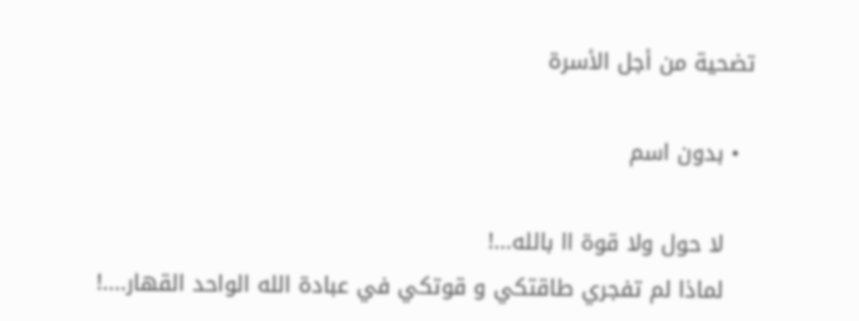تضحية من أجل الأسرة

  • بدون اسم

    لا حول ولا قوة اا بالله...!
    لماذا لم تفجري طاقتكي و قوتكي في عبادة الله الواحد القهار....!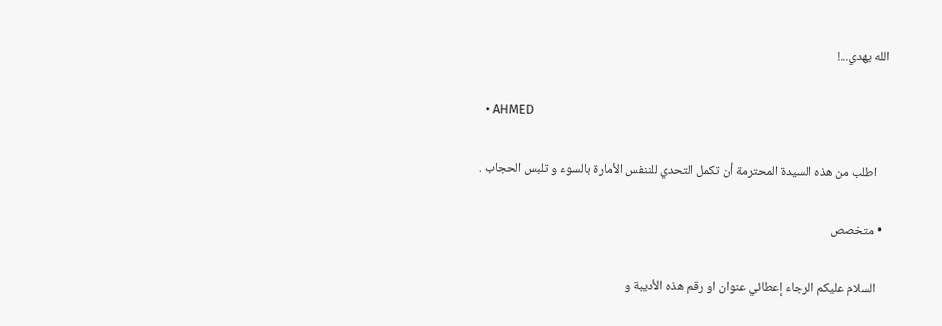الله يهدي...!

  • AHMED

    اطلب من هذه السيدة المحترمة أن تكمل التحدي للننفس الأمارة بالسوء و تلبس الحجاب .

  • متخصص

    السلام عليكم الرجاء إعطائي عنوان او رقم هذه الأديبة و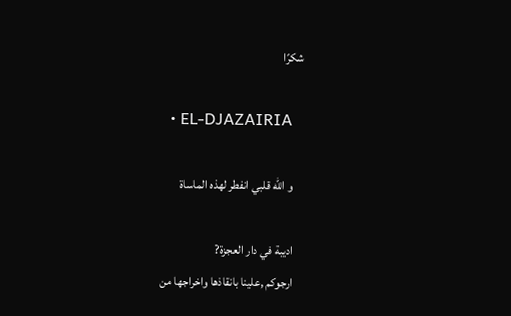شكرًا

  • EL-DJAZAIRIA

    و الله قلبي انفطر لهذه الماساة

    اديبة في دار العجزة?
    ارجوكم ,علينا بانقاذها واخراجها من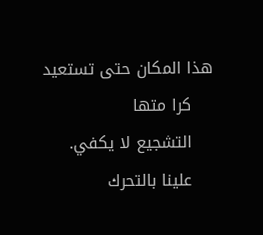هذا المكان حتى تستعيد
    كرا متها
    التشجيع لا يكفي.
    علينا بالتحرك